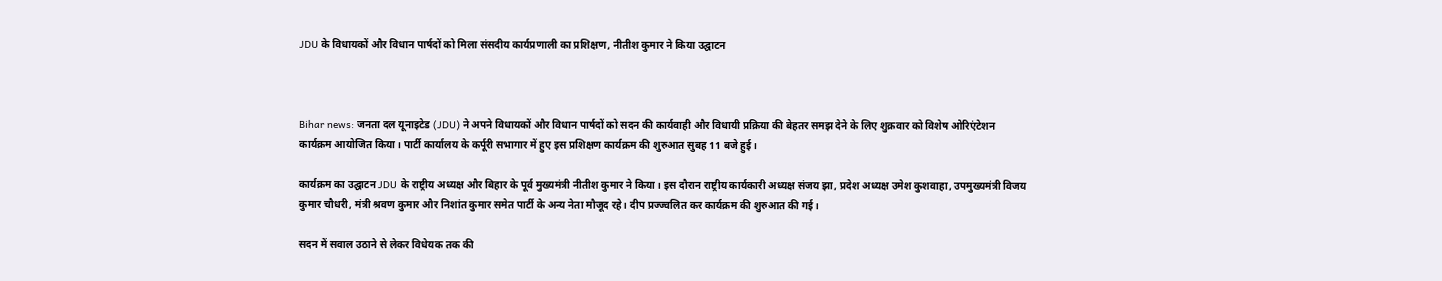JDU के विधायकों और विधान पार्षदों को मिला संसदीय कार्यप्रणाली का प्रशिक्षण, नीतीश कुमार ने किया उद्घाटन



Bihar news: जनता दल यूनाइटेड (JDU) ने अपने विधायकों और विधान पार्षदों को सदन की कार्यवाही और विधायी प्रक्रिया की बेहतर समझ देने के लिए शुक्रवार को विशेष ओरिएंटेशन कार्यक्रम आयोजित किया। पार्टी कार्यालय के कर्पूरी सभागार में हुए इस प्रशिक्षण कार्यक्रम की शुरुआत सुबह 11 बजे हुई।

कार्यक्रम का उद्घाटन JDU के राष्ट्रीय अध्यक्ष और बिहार के पूर्व मुख्यमंत्री नीतीश कुमार ने किया। इस दौरान राष्ट्रीय कार्यकारी अध्यक्ष संजय झा, प्रदेश अध्यक्ष उमेश कुशवाहा, उपमुख्यमंत्री विजय कुमार चौधरी, मंत्री श्रवण कुमार और निशांत कुमार समेत पार्टी के अन्य नेता मौजूद रहे। दीप प्रज्ज्वलित कर कार्यक्रम की शुरुआत की गई।

सदन में सवाल उठाने से लेकर विधेयक तक की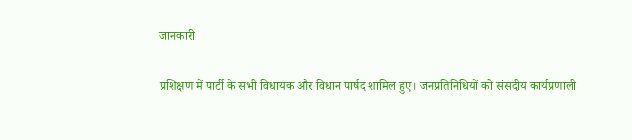जानकारी

प्रशिक्षण में पार्टी के सभी विधायक और विधान पार्षद शामिल हुए। जनप्रतिनिधियों को संसदीय कार्यप्रणाली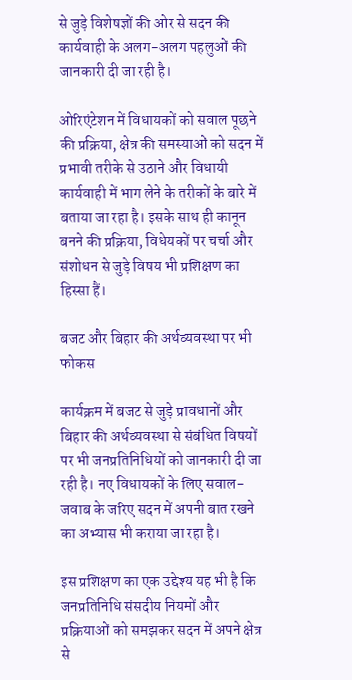से जुड़े विशेषज्ञों की ओर से सदन की कार्यवाही के अलग-अलग पहलुओं की जानकारी दी जा रही है।

ओरिएंटेशन में विधायकों को सवाल पूछने की प्रक्रिया, क्षेत्र की समस्याओं को सदन में प्रभावी तरीके से उठाने और विधायी कार्यवाही में भाग लेने के तरीकों के बारे में बताया जा रहा है। इसके साथ ही कानून बनने की प्रक्रिया, विधेयकों पर चर्चा और संशोधन से जुड़े विषय भी प्रशिक्षण का हिस्सा हैं।

बजट और बिहार की अर्थव्यवस्था पर भी फोकस

कार्यक्रम में बजट से जुड़े प्रावधानों और बिहार की अर्थव्यवस्था से संबंधित विषयों पर भी जनप्रतिनिधियों को जानकारी दी जा रही है। नए विधायकों के लिए सवाल-जवाब के जरिए सदन में अपनी बात रखने का अभ्यास भी कराया जा रहा है।

इस प्रशिक्षण का एक उद्देश्य यह भी है कि जनप्रतिनिधि संसदीय नियमों और प्रक्रियाओं को समझकर सदन में अपने क्षेत्र से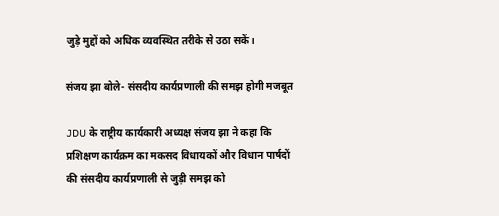जुड़े मुद्दों को अधिक व्यवस्थित तरीके से उठा सकें।

संजय झा बोले- संसदीय कार्यप्रणाली की समझ होगी मजबूत

JDU के राष्ट्रीय कार्यकारी अध्यक्ष संजय झा ने कहा कि प्रशिक्षण कार्यक्रम का मकसद विधायकों और विधान पार्षदों की संसदीय कार्यप्रणाली से जुड़ी समझ को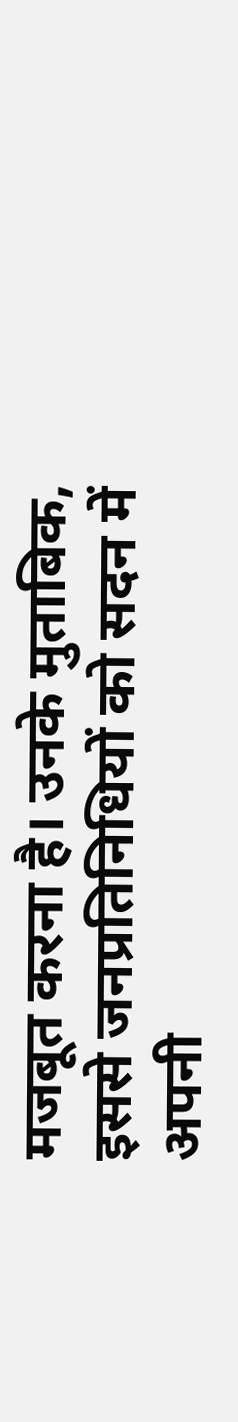मजबूत करना है। उनके मुताबिक, इससे जनप्रतिनिधियों को सदन में अपनी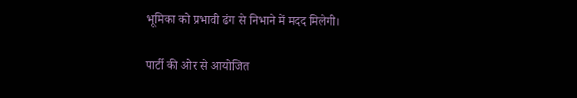भूमिका को प्रभावी ढंग से निभाने में मदद मिलेगी।

पार्टी की ओर से आयोजित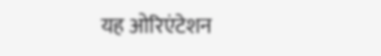यह ओरिएंटेशन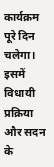कार्यक्रम पूरे दिन चलेगा। इसमें विधायी प्रक्रिया और सदन के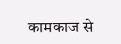कामकाज से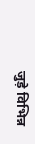जुड़े विभिन्न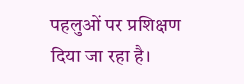पहलुओं पर प्रशिक्षण दिया जा रहा है।